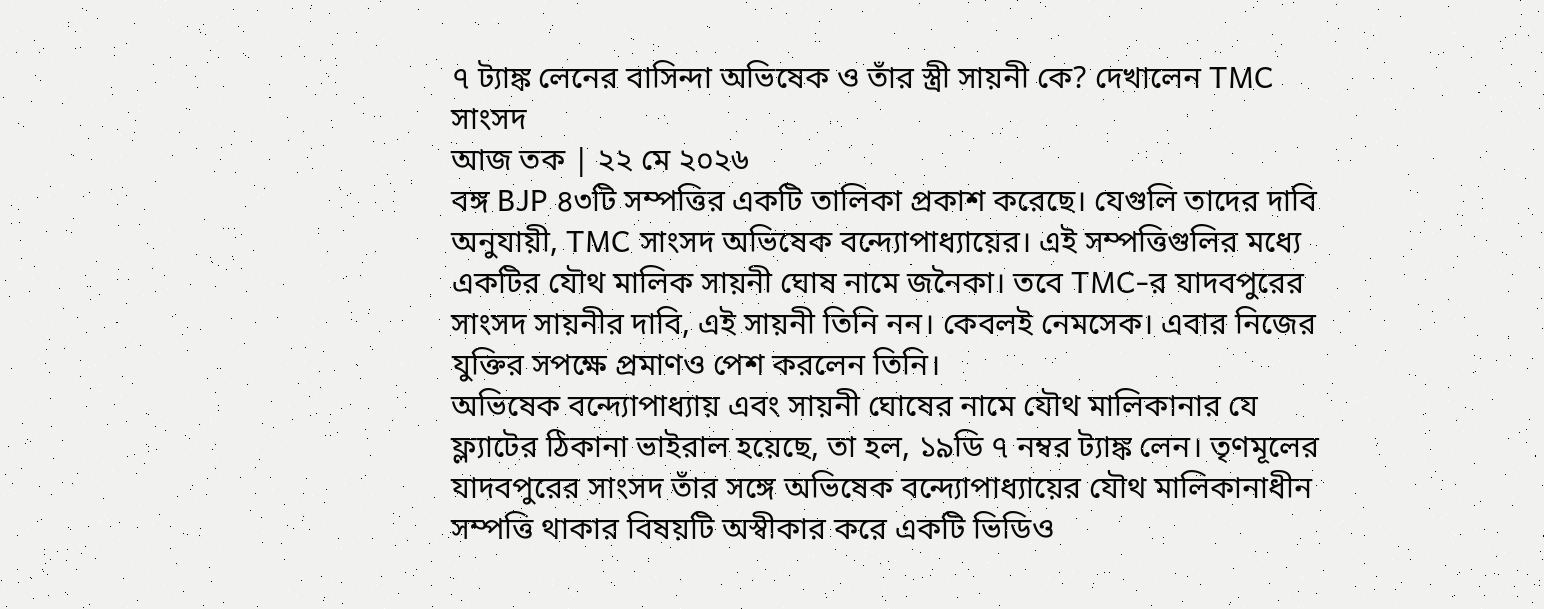৭ ট্যাঙ্ক লেনের বাসিন্দা অভিষেক ও তাঁর স্ত্রী সায়নী কে? দেখালেন TMC সাংসদ
আজ তক | ২২ মে ২০২৬
বঙ্গ BJP ৪৩টি সম্পত্তির একটি তালিকা প্রকাশ করেছে। যেগুলি তাদের দাবি অনুযায়ী, TMC সাংসদ অভিষেক বন্দ্যোপাধ্যায়ের। এই সম্পত্তিগুলির মধ্যে একটির যৌথ মালিক সায়নী ঘোষ নামে জনৈকা। তবে TMC-র যাদবপুরের সাংসদ সায়নীর দাবি, এই সায়নী তিনি নন। কেবলই নেমসেক। এবার নিজের যুক্তির সপক্ষে প্রমাণও পেশ করলেন তিনি।
অভিষেক বন্দ্যোপাধ্যায় এবং সায়নী ঘোষের নামে যৌথ মালিকানার যে ফ্ল্যাটের ঠিকানা ভাইরাল হয়েছে, তা হল, ১৯ডি ৭ নম্বর ট্যাঙ্ক লেন। তৃণমূলের যাদবপুরের সাংসদ তাঁর সঙ্গে অভিষেক বন্দ্যোপাধ্যায়ের যৌথ মালিকানাধীন সম্পত্তি থাকার বিষয়টি অস্বীকার করে একটি ভিডিও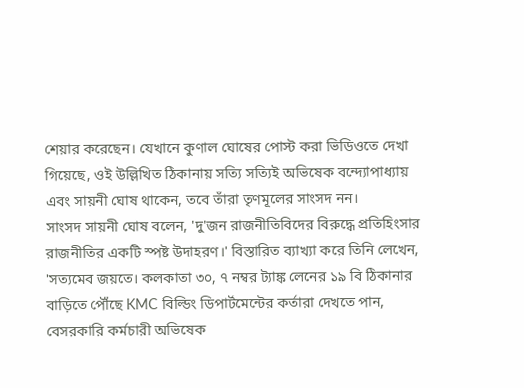শেয়ার করেছেন। যেখানে কুণাল ঘোষের পোস্ট করা ভিডিওতে দেখা গিয়েছে, ওই উল্লিখিত ঠিকানায় সত্যি সত্যিই অভিষেক বন্দ্যোপাধ্যায় এবং সায়নী ঘোষ থাকেন, তবে তাঁরা তৃণমূলের সাংসদ নন।
সাংসদ সায়নী ঘোষ বলেন, 'দু'জন রাজনীতিবিদের বিরুদ্ধে প্রতিহিংসার রাজনীতির একটি স্পষ্ট উদাহরণ।' বিস্তারিত ব্যাখ্যা করে তিনি লেখেন, 'সত্যমেব জয়তে। কলকাতা ৩০, ৭ নম্বর ট্যাঙ্ক লেনের ১৯ বি ঠিকানার বাড়িতে পৌঁছে KMC বিল্ডিং ডিপার্টমেন্টের কর্তারা দেখতে পান, বেসরকারি কর্মচারী অভিষেক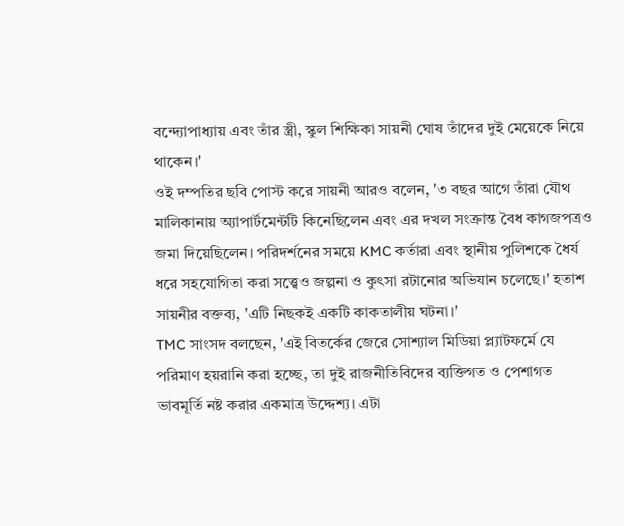বন্দ্যোপাধ্যায় এবং তাঁর স্ত্রী, স্কুল শিক্ষিকা সায়নী ঘোষ তাঁদের দুই মেয়েকে নিয়ে থাকেন।'
ওই দম্পতির ছবি পোস্ট করে সায়নী আরও বলেন, '৩ বছর আগে তাঁরা যৌথ মালিকানায় অ্যাপার্টমেন্টটি কিনেছিলেন এবং এর দখল সংক্রান্ত বৈধ কাগজপত্রও জমা দিয়েছিলেন। পরিদর্শনের সময়ে KMC কর্তারা এবং স্থানীয় পুলিশকে ধৈর্য ধরে সহযোগিতা করা সত্ত্বেও জল্পনা ও কুৎসা রটানোর অভিযান চলেছে।' হতাশ সায়নীর বক্তব্য, 'এটি নিছকই একটি কাকতালীয় ঘটনা।'
TMC সাংসদ বলছেন, 'এই বিতর্কের জেরে সোশ্যাল মিডিয়া প্ল্যাটফর্মে যে পরিমাণ হয়রানি করা হচ্ছে, তা দুই রাজনীতিবিদের ব্যক্তিগত ও পেশাগত ভাবমূর্তি নষ্ট করার একমাত্র উদ্দেশ্য। এটা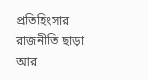প্রতিহিংসার রাজনীতি ছাড়া আর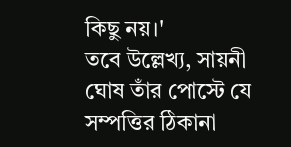কিছু নয়।'
তবে উল্লেখ্য, সায়নী ঘোষ তাঁর পোস্টে যে সম্পত্তির ঠিকানা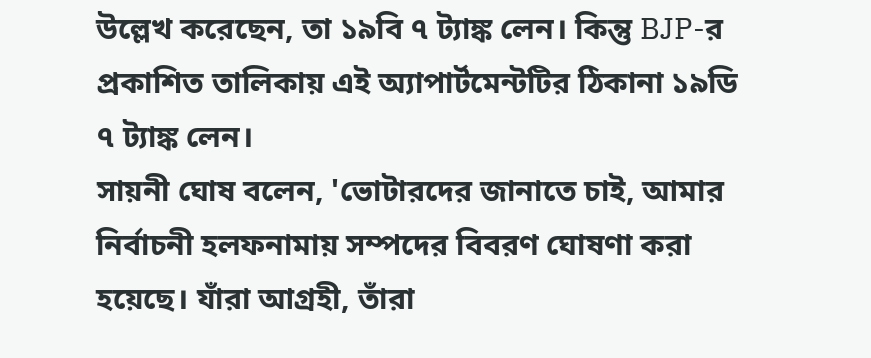উল্লেখ করেছেন, তা ১৯বি ৭ ট্যাঙ্ক লেন। কিন্তু BJP-র প্রকাশিত তালিকায় এই অ্যাপার্টমেন্টটির ঠিকানা ১৯ডি ৭ ট্যাঙ্ক লেন।
সায়নী ঘোষ বলেন, 'ভোটারদের জানাতে চাই, আমার নির্বাচনী হলফনামায় সম্পদের বিবরণ ঘোষণা করা হয়েছে। যাঁরা আগ্রহী, তাঁরা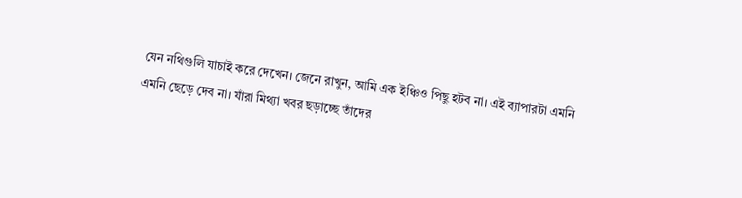যেন নথিগুলি যাচাই করে দেখেন। জেনে রাখুন, আমি এক ইঞ্চিও পিছু হটব না। এই ব্যাপারটা এমনি এমনি ছেড়ে দেব না। যাঁরা মিথ্যা খবর ছড়াচ্ছে তাঁদের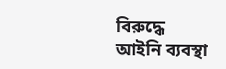বিরুদ্ধে আইনি ব্যবস্থা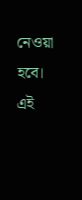নেওয়া হবে। এই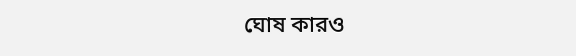ঘোষ কারও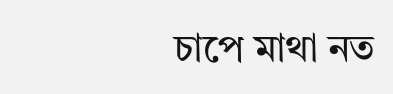চাপে মাথা নত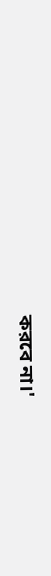করবে না।'